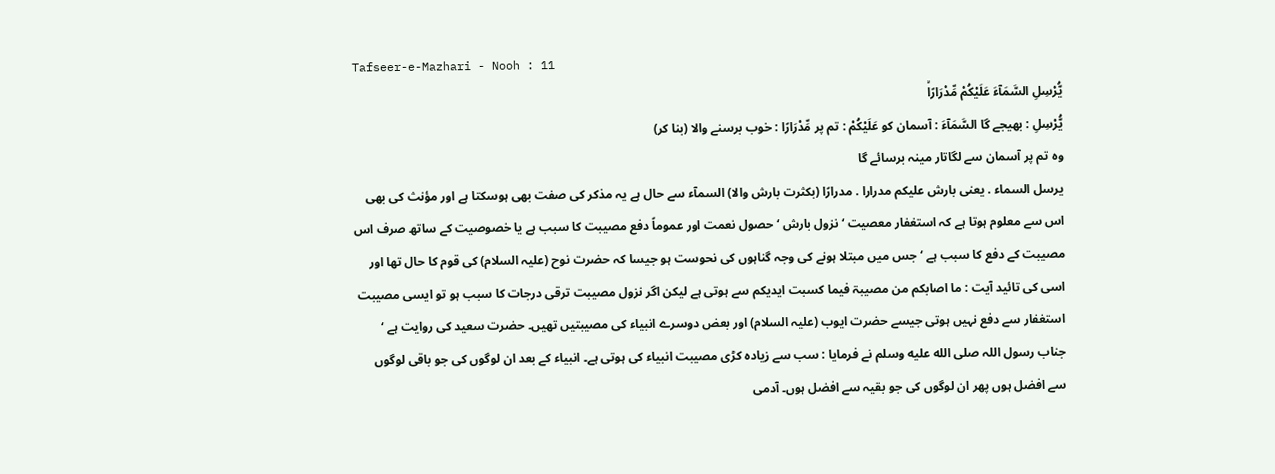Tafseer-e-Mazhari - Nooh : 11
یُّرْسِلِ السَّمَآءَ عَلَیْكُمْ مِّدْرَارًاۙ
يُّرْسِلِ : بھیجے گا السَّمَآءَ : آسمان کو عَلَيْكُمْ : تم پر مِّدْرَارًا : خوب برسنے والا (بنا کر)
وہ تم پر آسمان سے لگاتار مینہ برسائے گا
یرسل السماء . یعنی بارش علیکم مدرارا . مدرارًا (بکثرت بارش والا) السمآء سے حال ہے یہ مذکر کی صفت بھی ہوسکتا ہے اور مؤنث کی بھی اس سے معلوم ہوتا ہے کہ استغفار معصیت ‘ نزول بارش ‘ حصول نعمت اور عموماً دفع مصیبت کا سبب ہے یا خصوصیت کے ساتھ صرف اس مصیبت کے دفع کا سبب ہے ‘ جس میں مبتلا ہونے کی وجہ گناہوں کی نحوست ہو جیسا کہ حضرت نوح (علیہ السلام) کی قوم کا حال تھا اور اسی کی تائید آیت : ما اصابکم من مصیبۃ فیما کسبت ایدیکم سے ہوتی ہے لیکن اگر نزول مصیبت ترقی درجات کا سبب ہو تو ایسی مصیبت استغفار سے دفع نہیں ہوتی جیسے حضرت ایوب (علیہ السلام) اور بعض دوسرے انبیاء کی مصیبتیں تھیں۔ حضرت سعید کی روایت ہے ‘ جناب رسول اللہ صلى الله عليه وسلم نے فرمایا : سب سے زیادہ کڑی مصیبت انبیاء کی ہوتی ہے۔ انبیاء کے بعد ان لوگوں کی جو باقی لوگوں سے افضل ہوں پھر ان لوگوں کی جو بقیہ سے افضل ہوں۔ آدمی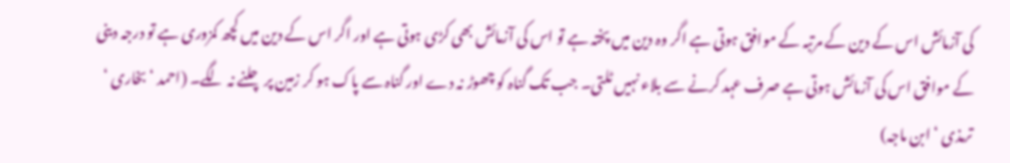کی آزمائش اس کے دین کے مرتبہ کے موافق ہوتی ہے اگر وہ دین میں پختہ ہے تو اس کی آزمائش بھی کڑی ہوتی ہے اور اگر اس کے دین میں کچھ کمزوری ہے تو درجہ دینی کے موافق اس کی آزمائش ہوتی ہے صرف عہد کرنے سے بلاء نہیں ٹلتی۔ جب تک گناہ کو چھوڑ نہ دے اور گناہ سے پاک ہو کر زمین پر چلنے نہ لگے۔ (احمد ‘ بخاری ‘ ترمذی ‘ ابن ماجہ)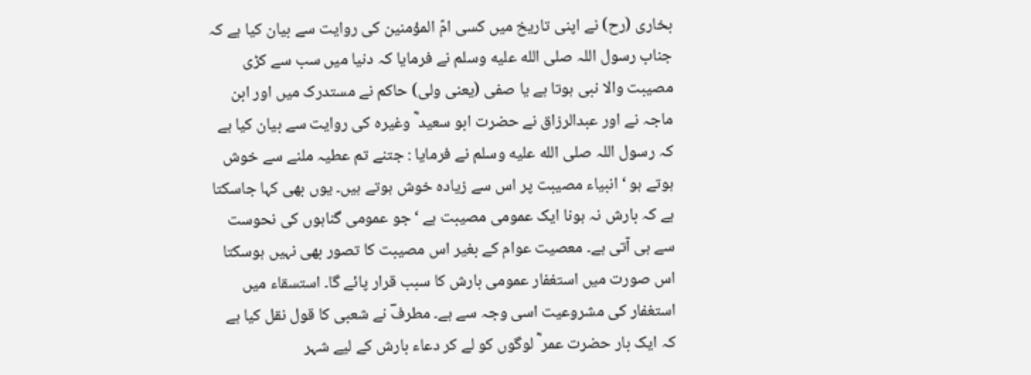بخاری (رح) نے اپنی تاریخ میں کسی امّ المؤمنین کی روایت سے بیان کیا ہے کہ جناب رسول اللہ صلى الله عليه وسلم نے فرمایا کہ دنیا میں سب سے کڑی مصیبت والا نبی ہوتا ہے یا صفی (یعنی ولی) حاکم نے مستدرک میں اور ابن ماجہ نے اور عبدالرزاق نے حضرت ابو سعید ؓ وغیرہ کی روایت سے بیان کیا ہے کہ رسول اللہ صلى الله عليه وسلم نے فرمایا : جتنے تم عطیہ ملنے سے خوش ہوتے ہو ‘ انبیاء مصیبت پر اس سے زیادہ خوش ہوتے ہیں۔ یوں بھی کہا جاسکتا ہے کہ بارش نہ ہونا ایک عمومی مصیبت ہے ‘ جو عمومی گناہوں کی نحوست سے ہی آتی ہے۔ معصیت عوام کے بغیر اس مصیبت کا تصور بھی نہیں ہوسکتا اس صورت میں استغفار عمومی بارش کا سبب قرار پائے گا۔ استسقاء میں استغفار کی مشروعیت اسی وجہ سے ہے۔ مطرفؔ نے شعبی کا قول نقل کیا ہے کہ ایک بار حضرت عمر ؓ لوگوں کو لے کر دعاء بارش کے لیے شہر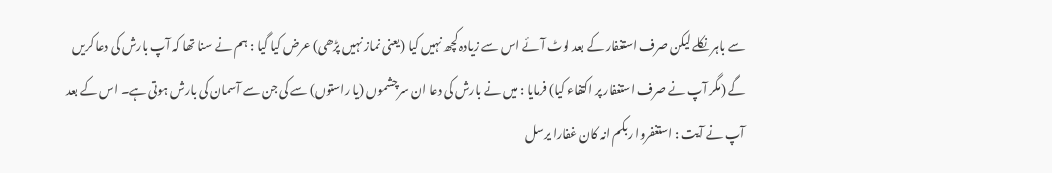سے باہر نکلے لیکن صرف استغفار کے بعد لوٹ آئے اس سے زیادہ کچھ نہیں کیا (یعنی نماز نہیں پڑھی) عرض کیا گیا : ہم نے سنا تھا کہ آپ بارش کی دعا کریں گے (مگر آپ نے صرف استغفار پر اکتفاء کیا) فرمایا : میں نے بارش کی دعا ان سرچشموں (یا راستوں) سے کی جن سے آسمان کی بارش ہوتی ہے۔ اس کے بعد آپ نے آیت : استغفروا ربکم انہ کان غفارا یرسل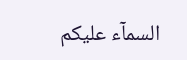السمآء علیکم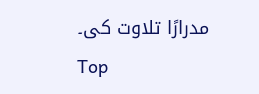مدرارًا تلاوت کی۔
Top